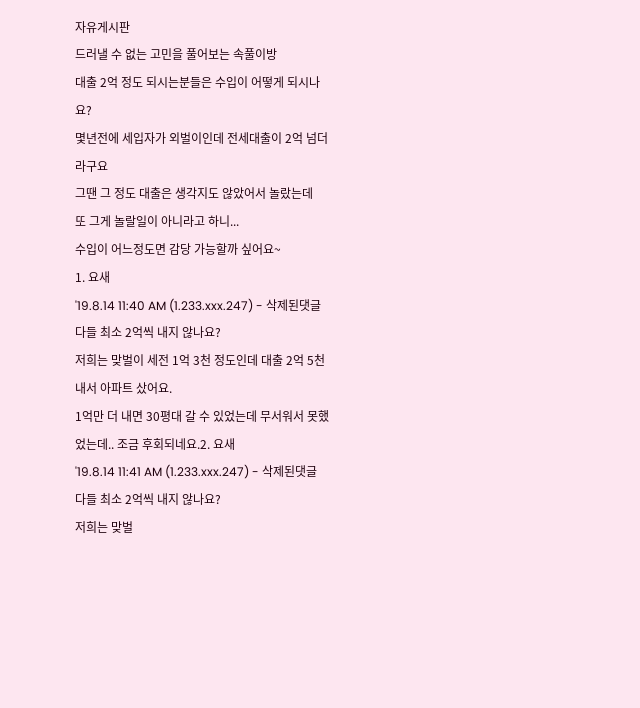자유게시판
드러낼 수 없는 고민을 풀어보는 속풀이방
대출 2억 정도 되시는분들은 수입이 어떻게 되시나요?
몇년전에 세입자가 외벌이인데 전세대출이 2억 넘더라구요
그땐 그 정도 대출은 생각지도 않았어서 놀랐는데
또 그게 놀랄일이 아니라고 하니...
수입이 어느정도면 감당 가능할까 싶어요~
1. 요새
'19.8.14 11:40 AM (1.233.xxx.247) - 삭제된댓글다들 최소 2억씩 내지 않나요?
저희는 맞벌이 세전 1억 3천 정도인데 대출 2억 5천 내서 아파트 샀어요.
1억만 더 내면 30평대 갈 수 있었는데 무서워서 못했었는데.. 조금 후회되네요.2. 요새
'19.8.14 11:41 AM (1.233.xxx.247) - 삭제된댓글다들 최소 2억씩 내지 않나요?
저희는 맞벌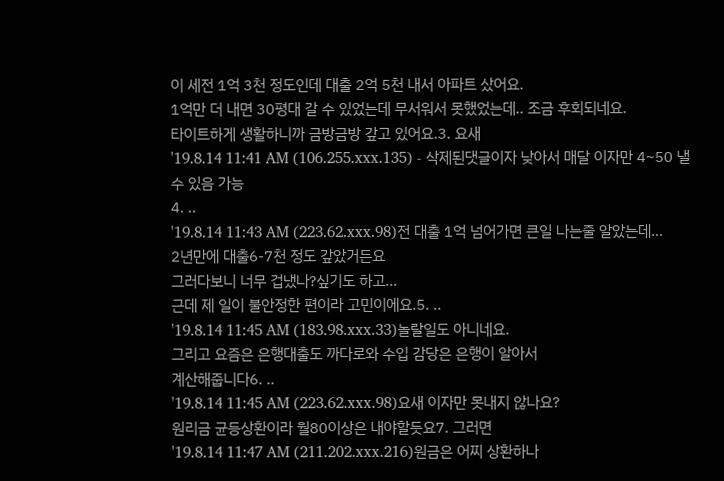이 세전 1억 3천 정도인데 대출 2억 5천 내서 아파트 샀어요.
1억만 더 내면 30평대 갈 수 있었는데 무서워서 못했었는데.. 조금 후회되네요.
타이트하게 생활하니까 금방금방 갚고 있어요.3. 요새
'19.8.14 11:41 AM (106.255.xxx.135) - 삭제된댓글이자 낮아서 매달 이자만 4~50 낼 수 있음 가능
4. ..
'19.8.14 11:43 AM (223.62.xxx.98)전 대출 1억 넘어가면 큰일 나는줄 알았는데...
2년만에 대출6-7천 정도 갚았거든요
그러다보니 너무 겁냈나?싶기도 하고...
근데 제 일이 불안정한 편이라 고민이에요.5. ..
'19.8.14 11:45 AM (183.98.xxx.33)놀랄일도 아니네요.
그리고 요즘은 은행대출도 까다로와 수입 감당은 은행이 알아서
계산해줍니다6. ..
'19.8.14 11:45 AM (223.62.xxx.98)요새 이자만 못내지 않나요?
원리금 균등상환이라 월80이상은 내야할듯요7. 그러면
'19.8.14 11:47 AM (211.202.xxx.216)원금은 어찌 상환하나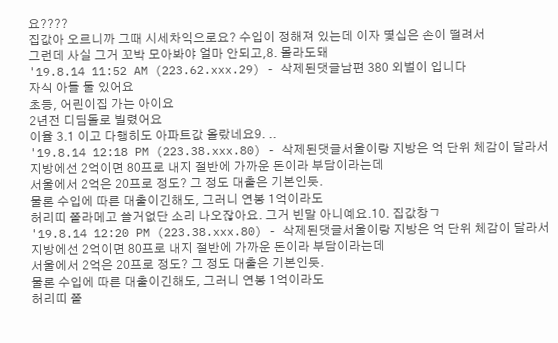요????
집값아 오르니까 그때 시세차익으로요? 수입이 정해져 있는데 이자 몇십은 손이 떨려서
그런데 사실 그거 꼬박 모아봐야 얼마 안되고,8. 몰라도돼
'19.8.14 11:52 AM (223.62.xxx.29) - 삭제된댓글남편 380 외벌이 입니다
자식 아들 둘 있어요
초등, 어린이집 가는 아이요
2년전 디딤돌로 빌렸어요
이율 3.1 이고 다행히도 아파트값 올랐네요9. ..
'19.8.14 12:18 PM (223.38.xxx.80) - 삭제된댓글서울이랑 지방은 억 단위 체감이 달라서
지방에선 2억이면 80프로 내지 절반에 가까운 돈이라 부담이라는데
서울에서 2억은 20프로 정도? 그 정도 대출은 기본인듯.
물론 수입에 따른 대출이긴해도, 그러니 연봉 1억이라도
허리띠 쫄라메고 쓸거없단 소리 나오잖아요. 그거 빈말 아니예요.10. 집값창ㄱ
'19.8.14 12:20 PM (223.38.xxx.80) - 삭제된댓글서울이랑 지방은 억 단위 체감이 달라서
지방에선 2억이면 80프로 내지 절반에 가까운 돈이라 부담이라는데
서울에서 2억은 20프로 정도? 그 정도 대출은 기본인듯.
물론 수입에 따른 대출이긴해도, 그러니 연봉 1억이라도
허리띠 쫄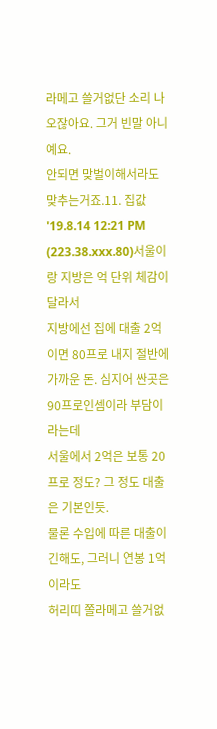라메고 쓸거없단 소리 나오잖아요. 그거 빈말 아니예요.
안되면 맞벌이해서라도 맞추는거죠.11. 집값
'19.8.14 12:21 PM (223.38.xxx.80)서울이랑 지방은 억 단위 체감이 달라서
지방에선 집에 대출 2억이면 80프로 내지 절반에 가까운 돈. 심지어 싼곳은 90프로인셈이라 부담이라는데
서울에서 2억은 보통 20프로 정도? 그 정도 대출은 기본인듯.
물론 수입에 따른 대출이긴해도, 그러니 연봉 1억이라도
허리띠 쫄라메고 쓸거없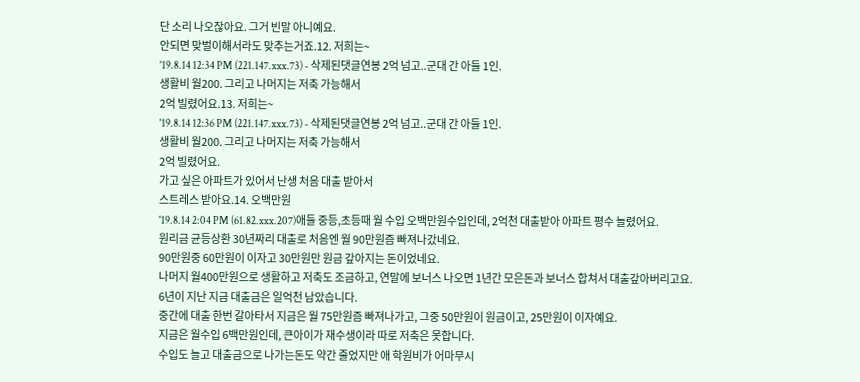단 소리 나오잖아요. 그거 빈말 아니예요.
안되면 맞벌이해서라도 맞추는거죠.12. 저희는~
'19.8.14 12:34 PM (221.147.xxx.73) - 삭제된댓글연봉 2억 넘고..군대 간 아들 1인.
생활비 월200. 그리고 나머지는 저축 가능해서
2억 빌렸어요.13. 저희는~
'19.8.14 12:36 PM (221.147.xxx.73) - 삭제된댓글연봉 2억 넘고..군대 간 아들 1인.
생활비 월200. 그리고 나머지는 저축 가능해서
2억 빌렸어요.
가고 싶은 아파트가 있어서 난생 처음 대출 받아서
스트레스 받아요.14. 오백만원
'19.8.14 2:04 PM (61.82.xxx.207)애들 중등,초등때 월 수입 오백만원수입인데, 2억천 대출받아 아파트 평수 늘렸어요.
원리금 균등상환 30년짜리 대출로 처음엔 월 90만원즘 빠져나갔네요.
90만원중 60만원이 이자고 30만원만 원금 갚아지는 돈이었네요.
나머지 월400만원으로 생활하고 저축도 조금하고, 연말에 보너스 나오면 1년간 모은돈과 보너스 합쳐서 대출갚아버리고요.
6년이 지난 지금 대출금은 일억천 남았습니다.
중간에 대출 한번 갈아타서 지금은 월 75만원즘 빠져나가고, 그중 50만원이 원금이고, 25만원이 이자예요.
지금은 월수입 6백만원인데, 큰아이가 재수생이라 따로 저축은 못합니다.
수입도 늘고 대출금으로 나가는돈도 약간 줄었지만 애 학원비가 어마무시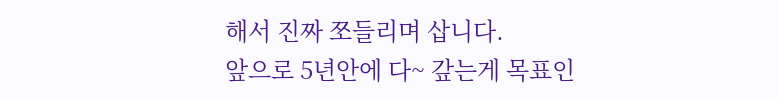해서 진짜 쪼들리며 삽니다.
앞으로 5년안에 다~ 갚는게 목표인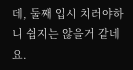데, 둘째 입시 치러야하니 쉽지는 않을거 같네요.